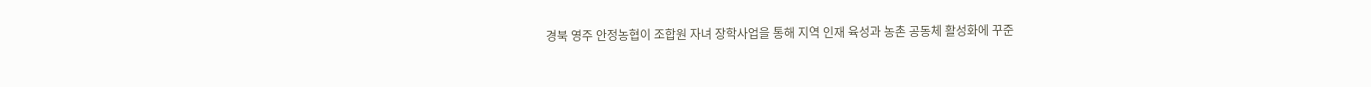경북 영주 안정농협이 조합원 자녀 장학사업을 통해 지역 인재 육성과 농촌 공동체 활성화에 꾸준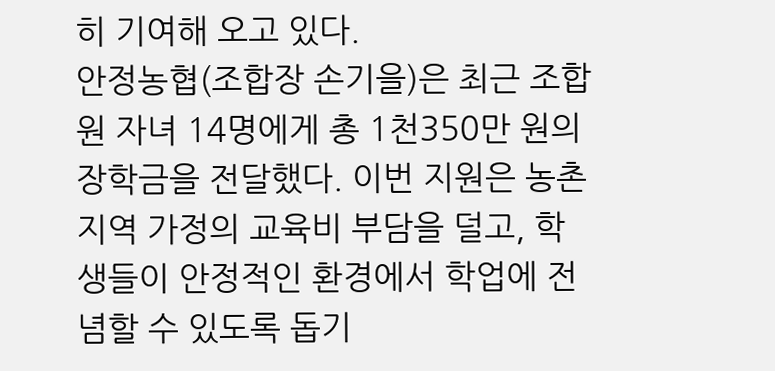히 기여해 오고 있다.
안정농협(조합장 손기을)은 최근 조합원 자녀 14명에게 총 1천350만 원의 장학금을 전달했다. 이번 지원은 농촌지역 가정의 교육비 부담을 덜고, 학생들이 안정적인 환경에서 학업에 전념할 수 있도록 돕기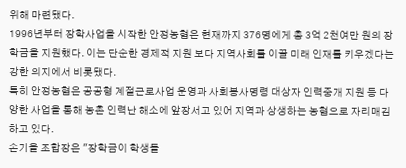위해 마련됐다.
1996년부터 장학사업을 시작한 안정농협은 현재까지 376명에게 총 3억 2천여만 원의 장학금을 지원했다. 이는 단순한 경제적 지원 보다 지역사회를 이끌 미래 인재를 키우겠다는 강한 의지에서 비롯됐다.
특히 안정농협은 공공형 계절근로사업 운영과 사회봉사명령 대상자 인력중개 지원 등 다양한 사업을 통해 농촌 인력난 해소에 앞장서고 있어 지역과 상생하는 농협으로 자리매김하고 있다.
손기을 조합장은 "장학금이 학생들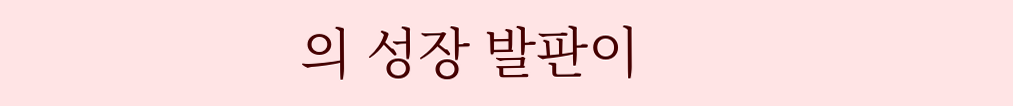의 성장 발판이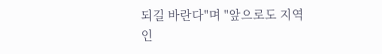되길 바란다"며 "앞으로도 지역 인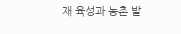재 육성과 농촌 발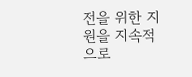전을 위한 지원을 지속적으로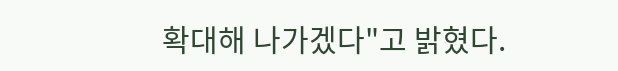확대해 나가겠다"고 밝혔다.